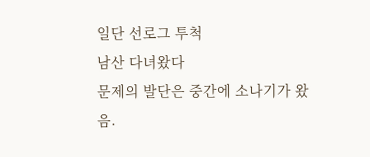일단 선로그 투척
남산 다녀왔다
문제의 발단은 중간에 소나기가 왔음.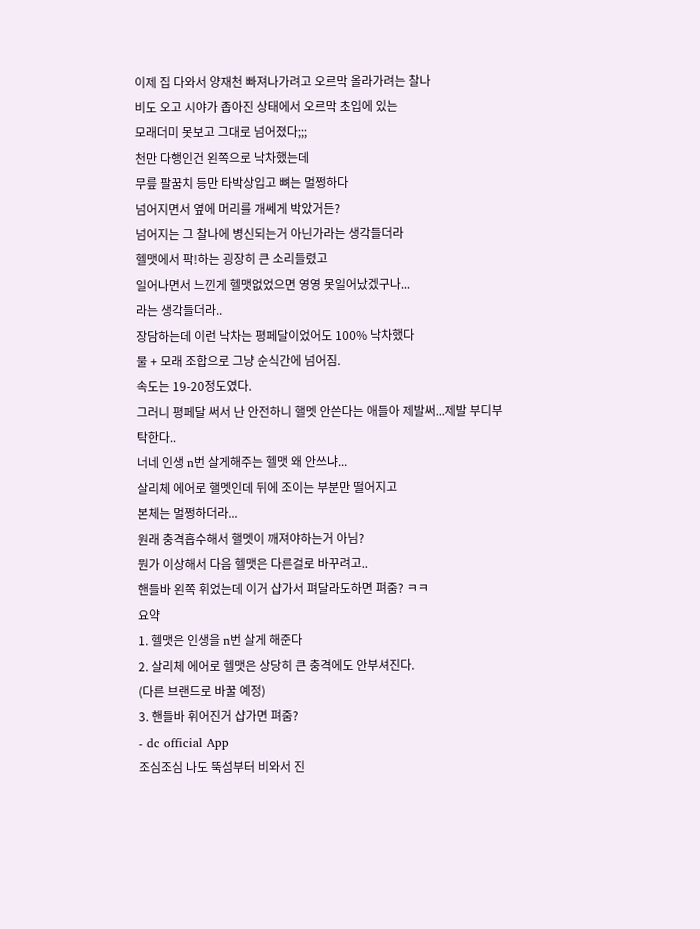이제 집 다와서 양재천 빠져나가려고 오르막 올라가려는 찰나
비도 오고 시야가 좁아진 상태에서 오르막 초입에 있는
모래더미 못보고 그대로 넘어졌다;;;
천만 다행인건 왼쪽으로 낙차했는데
무릎 팔꿈치 등만 타박상입고 뼈는 멀쩡하다
넘어지면서 옆에 머리를 개쎄게 박았거든?
넘어지는 그 찰나에 병신되는거 아닌가라는 생각들더라
헬맷에서 팍!하는 굉장히 큰 소리들렸고
일어나면서 느낀게 헬맷없었으면 영영 못일어났겠구나...
라는 생각들더라..
장담하는데 이런 낙차는 평페달이었어도 100% 낙차했다
물 + 모래 조합으로 그냥 순식간에 넘어짐.
속도는 19-20정도였다.
그러니 평페달 써서 난 안전하니 핼멧 안쓴다는 애들아 제발써...제발 부디부탁한다..
너네 인생 n번 살게해주는 헬맷 왜 안쓰냐...
살리체 에어로 핼멧인데 뒤에 조이는 부분만 떨어지고
본체는 멀쩡하더라...
원래 충격흡수해서 핼멧이 깨져야하는거 아님?
뭔가 이상해서 다음 헬맷은 다른걸로 바꾸려고..
핸들바 왼쪽 휘었는데 이거 샵가서 펴달라도하면 펴줌? ㅋㅋ
요약
1. 헬맷은 인생을 n번 살게 해준다
2. 살리체 에어로 헬맷은 상당히 큰 충격에도 안부셔진다.
(다른 브랜드로 바꿀 예정)
3. 핸들바 휘어진거 샵가면 펴줌?
- dc official App
조심조심 나도 뚝섬부터 비와서 진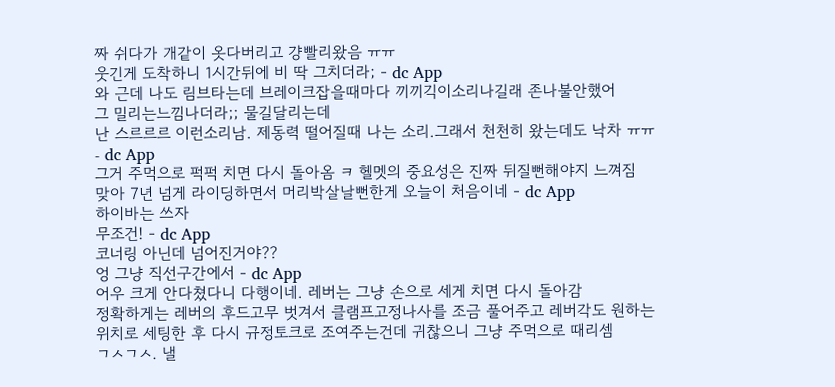짜 쉬다가 개같이 옷다버리고 걍빨리왔음 ㅠㅠ
웃긴게 도착하니 1시간뒤에 비 딱 그치더라; - dc App
와 근데 나도 림브타는데 브레이크잡을때마다 끼끼긱이소리나길래 존나불안했어
그 밀리는느낌나더라;; 물길달리는데
난 스르르르 이런소리남. 제동력 떨어질때 나는 소리.그래서 천천히 왔는데도 낙차 ㅠㅠ - dc App
그거 주먹으로 퍽퍽 치면 다시 돌아옴 ㅋ 헬멧의 중요성은 진짜 뒤질뻔해야지 느껴짐
맞아 7년 넘게 라이딩하면서 머리박살날뻔한게 오늘이 처음이네 - dc App
하이바는 쓰자
무조건! - dc App
코너링 아닌데 넘어진거야??
엉 그냥 직선구간에서 - dc App
어우 크게 안다쳤다니 다행이네. 레버는 그냥 손으로 세게 치면 다시 돌아감
정확하게는 레버의 후드고무 벗겨서 클램프고정나사를 조금 풀어주고 레버각도 원하는위치로 세팅한 후 다시 규정토크로 조여주는건데 귀찮으니 그냥 주먹으로 때리셈
ㄱㅅㄱㅅ. 낼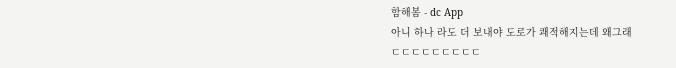함해봄 - dc App
아니 하나 라도 더 보내야 도로가 쾌적해지는데 왜그래
ㄷㄷㄷㄷㄷㄷㄷㄷㄷ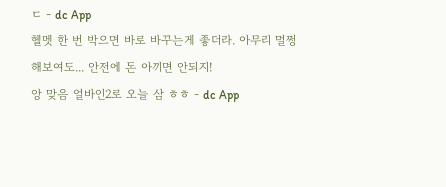ㄷ - dc App
헬멧 한 번 박으면 바로 바꾸는게 좋더라. 아무리 멀쩡해보여도... 안전에 돈 아끼면 안되지!
앙 맞음 얼바인2로 오늘 삼 ㅎㅎ - dc App